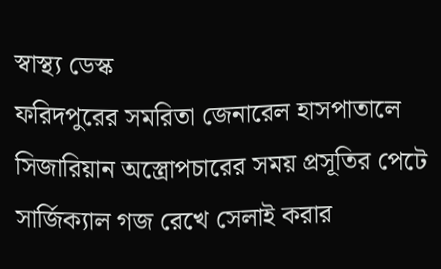স্বাস্থ্য ডেস্ক
ফরিদপুরের সমরিতা জেনারেল হাসপাতালে সিজারিয়ান অস্ত্রোপচারের সময় প্রসূতির পেটে সার্জিক্যাল গজ রেখে সেলাই করার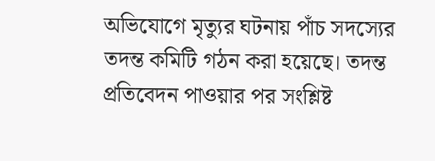অভিযোগে মৃত্যুর ঘটনায় পাঁচ সদস্যের তদন্ত কমিটি গঠন করা হয়েছে। তদন্ত প্রতিবেদন পাওয়ার পর সংশ্লিষ্ট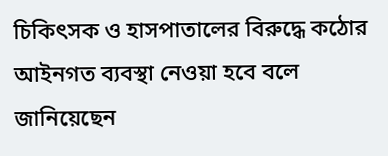চিকিৎসক ও হাসপাতালের বিরুদ্ধে কঠোর আইনগত ব্যবস্থা নেওয়া হবে বলে জানিয়েছেন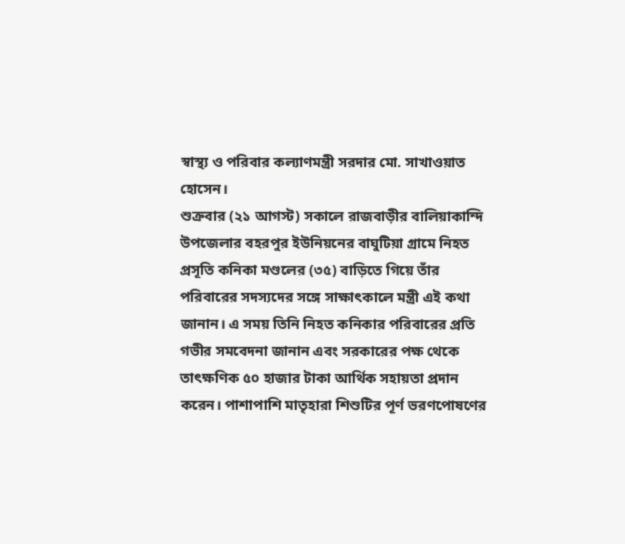স্বাস্থ্য ও পরিবার কল্যাণমন্ত্রী সরদার মো. সাখাওয়াত হোসেন।
শুক্রবার (২১ আগস্ট) সকালে রাজবাড়ীর বালিয়াকান্দি উপজেলার বহরপুর ইউনিয়নের বাঘুটিয়া গ্রামে নিহত প্রসূতি কনিকা মণ্ডলের (৩৫) বাড়িতে গিয়ে তাঁর পরিবারের সদস্যদের সঙ্গে সাক্ষাৎকালে মন্ত্রী এই কথা জানান। এ সময় তিনি নিহত কনিকার পরিবারের প্রতি গভীর সমবেদনা জানান এবং সরকারের পক্ষ থেকে তাৎক্ষণিক ৫০ হাজার টাকা আর্থিক সহায়তা প্রদান করেন। পাশাপাশি মাতৃহারা শিশুটির পূর্ণ ভরণপোষণের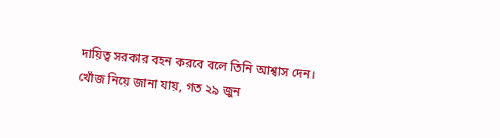দায়িত্ব সরকার বহন করবে বলে তিনি আশ্বাস দেন।
খোঁজ নিয়ে জানা যায়, গত ২৯ জুন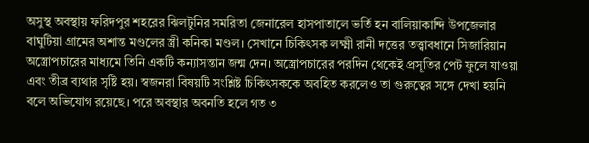অসুস্থ অবস্থায় ফরিদপুর শহরের ঝিলটুনির সমরিতা জেনারেল হাসপাতালে ভর্তি হন বালিয়াকান্দি উপজেলার বাঘুটিয়া গ্রামের অশান্ত মণ্ডলের স্ত্রী কনিকা মণ্ডল। সেখানে চিকিৎসক লক্ষ্মী রানী দত্তের তত্ত্বাবধানে সিজারিয়ান অস্ত্রোপচারের মাধ্যমে তিনি একটি কন্যাসন্তান জন্ম দেন। অস্ত্রোপচারের পরদিন থেকেই প্রসূতির পেট ফুলে যাওয়া এবং তীব্র ব্যথার সৃষ্টি হয়। স্বজনরা বিষয়টি সংশ্লিষ্ট চিকিৎসককে অবহিত করলেও তা গুরুত্বের সঙ্গে দেখা হয়নি বলে অভিযোগ রয়েছে। পরে অবস্থার অবনতি হলে গত ৩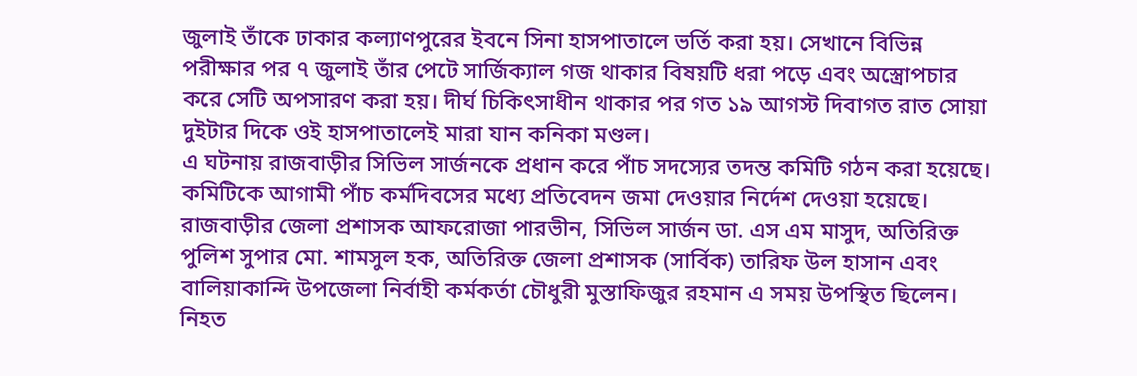জুলাই তাঁকে ঢাকার কল্যাণপুরের ইবনে সিনা হাসপাতালে ভর্তি করা হয়। সেখানে বিভিন্ন পরীক্ষার পর ৭ জুলাই তাঁর পেটে সার্জিক্যাল গজ থাকার বিষয়টি ধরা পড়ে এবং অস্ত্রোপচার করে সেটি অপসারণ করা হয়। দীর্ঘ চিকিৎসাধীন থাকার পর গত ১৯ আগস্ট দিবাগত রাত সোয়া দুইটার দিকে ওই হাসপাতালেই মারা যান কনিকা মণ্ডল।
এ ঘটনায় রাজবাড়ীর সিভিল সার্জনকে প্রধান করে পাঁচ সদস্যের তদন্ত কমিটি গঠন করা হয়েছে। কমিটিকে আগামী পাঁচ কর্মদিবসের মধ্যে প্রতিবেদন জমা দেওয়ার নির্দেশ দেওয়া হয়েছে। রাজবাড়ীর জেলা প্রশাসক আফরোজা পারভীন, সিভিল সার্জন ডা. এস এম মাসুদ, অতিরিক্ত পুলিশ সুপার মো. শামসুল হক, অতিরিক্ত জেলা প্রশাসক (সার্বিক) তারিফ উল হাসান এবং বালিয়াকান্দি উপজেলা নির্বাহী কর্মকর্তা চৌধুরী মুস্তাফিজুর রহমান এ সময় উপস্থিত ছিলেন।
নিহত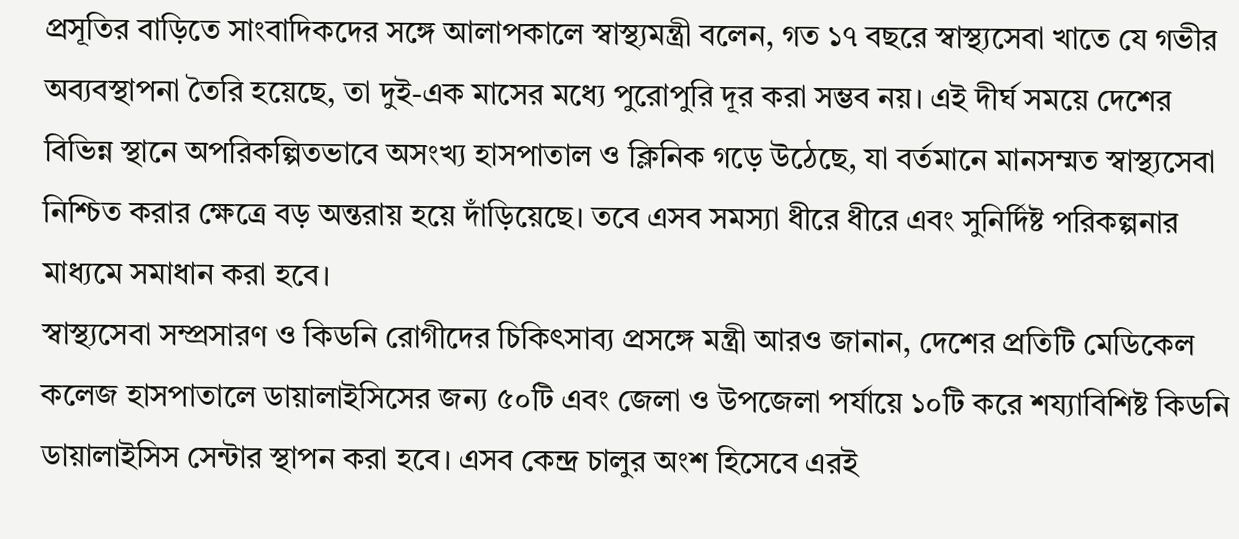প্রসূতির বাড়িতে সাংবাদিকদের সঙ্গে আলাপকালে স্বাস্থ্যমন্ত্রী বলেন, গত ১৭ বছরে স্বাস্থ্যসেবা খাতে যে গভীর অব্যবস্থাপনা তৈরি হয়েছে, তা দুই-এক মাসের মধ্যে পুরোপুরি দূর করা সম্ভব নয়। এই দীর্ঘ সময়ে দেশের বিভিন্ন স্থানে অপরিকল্পিতভাবে অসংখ্য হাসপাতাল ও ক্লিনিক গড়ে উঠেছে, যা বর্তমানে মানসম্মত স্বাস্থ্যসেবা নিশ্চিত করার ক্ষেত্রে বড় অন্তরায় হয়ে দাঁড়িয়েছে। তবে এসব সমস্যা ধীরে ধীরে এবং সুনির্দিষ্ট পরিকল্পনার মাধ্যমে সমাধান করা হবে।
স্বাস্থ্যসেবা সম্প্রসারণ ও কিডনি রোগীদের চিকিৎসাব্য প্রসঙ্গে মন্ত্রী আরও জানান, দেশের প্রতিটি মেডিকেল কলেজ হাসপাতালে ডায়ালাইসিসের জন্য ৫০টি এবং জেলা ও উপজেলা পর্যায়ে ১০টি করে শয্যাবিশিষ্ট কিডনি ডায়ালাইসিস সেন্টার স্থাপন করা হবে। এসব কেন্দ্র চালুর অংশ হিসেবে এরই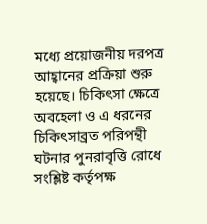মধ্যে প্রয়োজনীয় দরপত্র আহ্বানের প্রক্রিয়া শুরু হয়েছে। চিকিৎসা ক্ষেত্রে অবহেলা ও এ ধরনের চিকিৎসাব্রত পরিপন্থী ঘটনার পুনরাবৃত্তি রোধে সংশ্লিষ্ট কর্তৃপক্ষ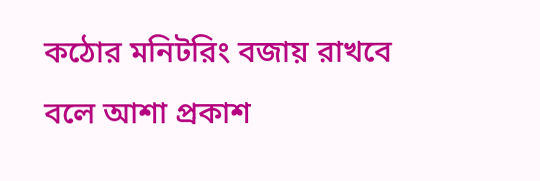কঠোর মনিটরিং বজায় রাখবে বলে আশা প্রকাশ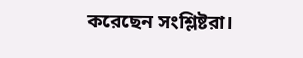করেছেন সংশ্লিষ্টরা।